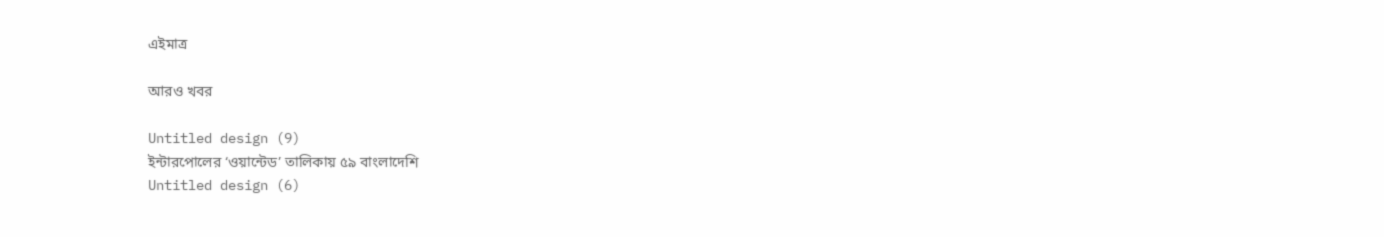এইমাত্র

আরও খবর

Untitled design (9)
ইন্টারপোলের ‘ওয়ান্টেড’ তালিকায় ৫৯ বাংলাদেশি
Untitled design (6)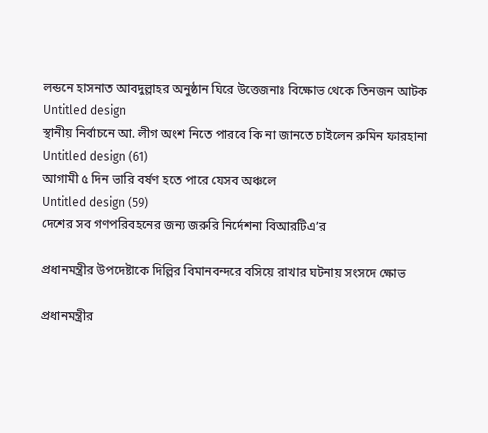লন্ডনে হাসনাত আবদুল্লাহর অনুষ্ঠান ঘিরে উত্তেজনাঃ বিক্ষোভ থেকে তিনজন আটক
Untitled design
স্থানীয় নির্বাচনে আ. লীগ অংশ নিতে পারবে কি না জানতে চাইলেন রুমিন ফারহানা
Untitled design (61)
আগামী ৫ দিন ভারি বর্ষণ হতে পারে যেসব অঞ্চলে
Untitled design (59)
দেশের সব গণপরিবহনের জন্য জরুরি নির্দেশনা বিআরটিএ’র

প্রধানমন্ত্রীর উপদেষ্টাকে দিল্লির বিমানবন্দরে বসিয়ে রাখার ঘটনায় সংসদে ক্ষোভ

প্রধানমন্ত্রীর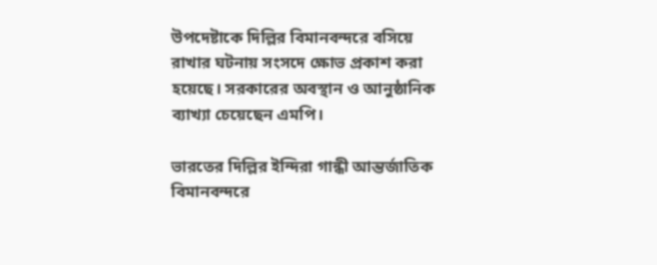উপদেষ্টাকে দিল্লির বিমানবন্দরে বসিয়ে রাখার ঘটনায় সংসদে ক্ষোভ প্রকাশ করা হয়েছে। সরকারের অবস্থান ও আনুষ্ঠানিক ব্যাখ্যা চেয়েছেন এমপি।

ভারতের দিল্লির ইন্দিরা গান্ধী আন্তর্জাতিক বিমানবন্দরে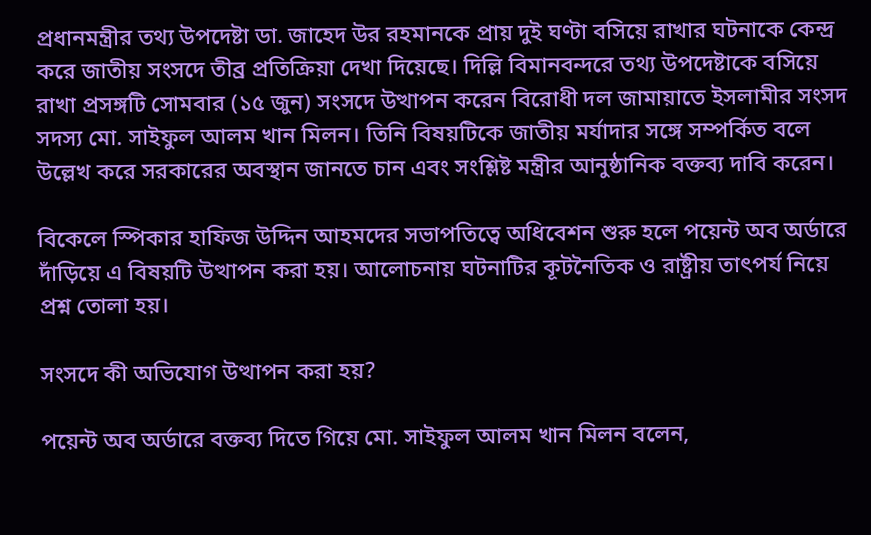প্রধানমন্ত্রীর তথ্য উপদেষ্টা ডা. জাহেদ উর রহমানকে প্রায় দুই ঘণ্টা বসিয়ে রাখার ঘটনাকে কেন্দ্র করে জাতীয় সংসদে তীব্র প্রতিক্রিয়া দেখা দিয়েছে। দিল্লি বিমানবন্দরে তথ্য উপদেষ্টাকে বসিয়ে রাখা প্রসঙ্গটি সোমবার (১৫ জুন) সংসদে উত্থাপন করেন বিরোধী দল জামায়াতে ইসলামীর সংসদ সদস্য মো. সাইফুল আলম খান মিলন। তিনি বিষয়টিকে জাতীয় মর্যাদার সঙ্গে সম্পর্কিত বলে উল্লেখ করে সরকারের অবস্থান জানতে চান এবং সংশ্লিষ্ট মন্ত্রীর আনুষ্ঠানিক বক্তব্য দাবি করেন।

বিকেলে স্পিকার হাফিজ উদ্দিন আহমদের সভাপতিত্বে অধিবেশন শুরু হলে পয়েন্ট অব অর্ডারে দাঁড়িয়ে এ বিষয়টি উত্থাপন করা হয়। আলোচনায় ঘটনাটির কূটনৈতিক ও রাষ্ট্রীয় তাৎপর্য নিয়ে প্রশ্ন তোলা হয়।

সংসদে কী অভিযোগ উত্থাপন করা হয়?

পয়েন্ট অব অর্ডারে বক্তব্য দিতে গিয়ে মো. সাইফুল আলম খান মিলন বলেন,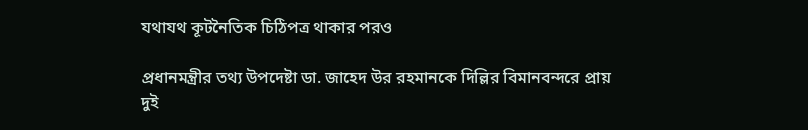যথাযথ কূটনৈতিক চিঠিপত্র থাকার পরও

প্রধানমন্ত্রীর তথ্য উপদেষ্টা ডা. জাহেদ উর রহমানকে দিল্লির বিমানবন্দরে প্রায় দুই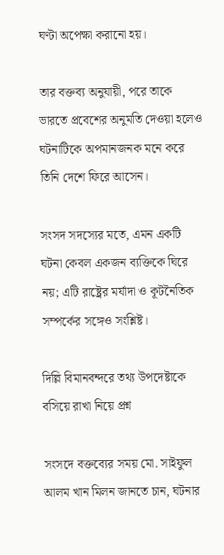ঘণ্টা অপেক্ষা করানো হয়।

তার বক্তব্য অনুযায়ী, পরে তাকে ভারতে প্রবেশের অনুমতি দেওয়া হলেও ঘটনাটিকে অপমানজনক মনে করে তিনি দেশে ফিরে আসেন।

সংসদ সদস্যের মতে, এমন একটি ঘটনা কেবল একজন ব্যক্তিকে ঘিরে নয়; এটি রাষ্ট্রের মর্যাদা ও কূটনৈতিক সম্পর্কের সঙ্গেও সংশ্লিষ্ট।

দিল্লি বিমানবন্দরে তথ্য উপদেষ্টাকে বসিয়ে রাখা নিয়ে প্রশ্ন

সংসদে বক্তব্যের সময় মো. সাইফুল আলম খান মিলন জানতে চান, ঘটনার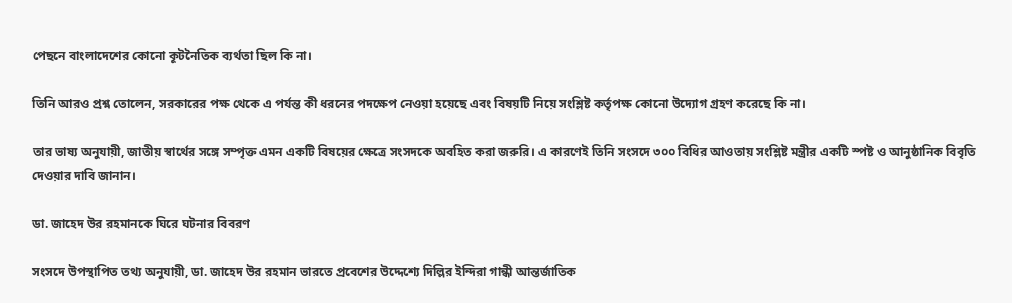পেছনে বাংলাদেশের কোনো কূটনৈতিক ব্যর্থতা ছিল কি না।

তিনি আরও প্রশ্ন তোলেন, সরকারের পক্ষ থেকে এ পর্যন্ত কী ধরনের পদক্ষেপ নেওয়া হয়েছে এবং বিষয়টি নিয়ে সংশ্লিষ্ট কর্তৃপক্ষ কোনো উদ্যোগ গ্রহণ করেছে কি না।

তার ভাষ্য অনুযায়ী, জাতীয় স্বার্থের সঙ্গে সম্পৃক্ত এমন একটি বিষয়ের ক্ষেত্রে সংসদকে অবহিত করা জরুরি। এ কারণেই তিনি সংসদে ৩০০ বিধির আওতায় সংশ্লিষ্ট মন্ত্রীর একটি স্পষ্ট ও আনুষ্ঠানিক বিবৃতি দেওয়ার দাবি জানান।

ডা. জাহেদ উর রহমানকে ঘিরে ঘটনার বিবরণ

সংসদে উপস্থাপিত তথ্য অনুযায়ী, ডা. জাহেদ উর রহমান ভারতে প্রবেশের উদ্দেশ্যে দিল্লির ইন্দিরা গান্ধী আন্তর্জাতিক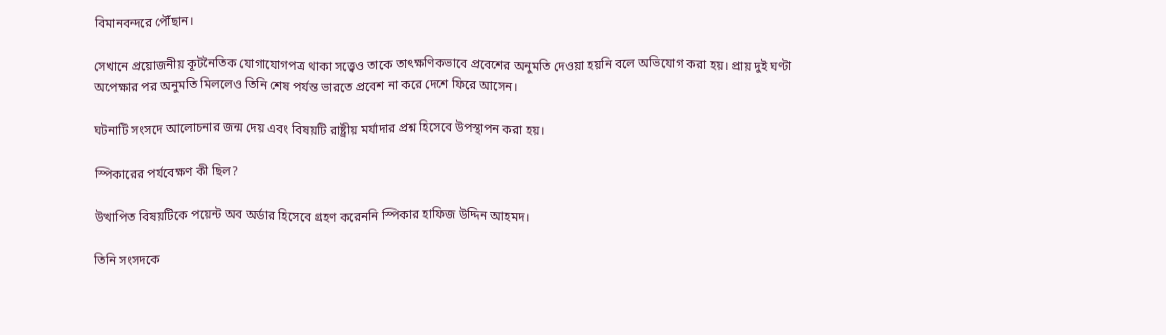বিমানবন্দরে পৌঁছান।

সেখানে প্রয়োজনীয় কূটনৈতিক যোগাযোগপত্র থাকা সত্ত্বেও তাকে তাৎক্ষণিকভাবে প্রবেশের অনুমতি দেওয়া হয়নি বলে অভিযোগ করা হয়। প্রায় দুই ঘণ্টা অপেক্ষার পর অনুমতি মিললেও তিনি শেষ পর্যন্ত ভারতে প্রবেশ না করে দেশে ফিরে আসেন।

ঘটনাটি সংসদে আলোচনার জন্ম দেয় এবং বিষয়টি রাষ্ট্রীয় মর্যাদার প্রশ্ন হিসেবে উপস্থাপন করা হয়।

স্পিকারের পর্যবেক্ষণ কী ছিল?

উত্থাপিত বিষয়টিকে পয়েন্ট অব অর্ডার হিসেবে গ্রহণ করেননি স্পিকার হাফিজ উদ্দিন আহমদ।

তিনি সংসদকে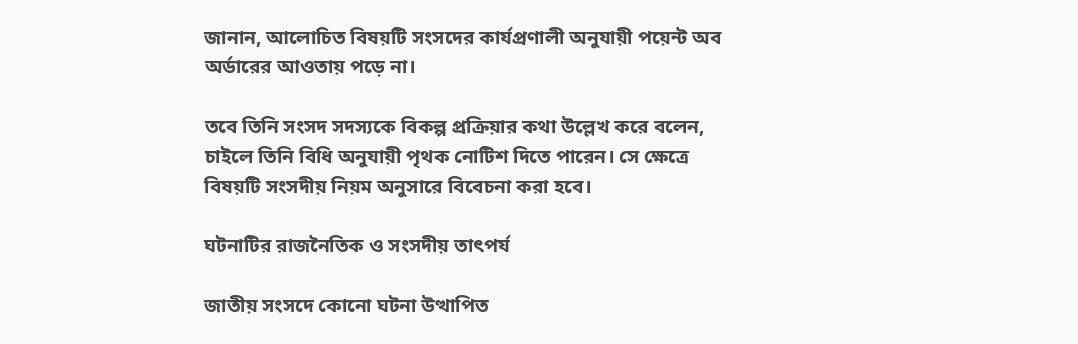জানান, আলোচিত বিষয়টি সংসদের কার্যপ্রণালী অনুযায়ী পয়েন্ট অব অর্ডারের আওতায় পড়ে না।

তবে তিনি সংসদ সদস্যকে বিকল্প প্রক্রিয়ার কথা উল্লেখ করে বলেন, চাইলে তিনি বিধি অনুযায়ী পৃথক নোটিশ দিতে পারেন। সে ক্ষেত্রে বিষয়টি সংসদীয় নিয়ম অনুসারে বিবেচনা করা হবে।

ঘটনাটির রাজনৈতিক ও সংসদীয় তাৎপর্য

জাতীয় সংসদে কোনো ঘটনা উত্থাপিত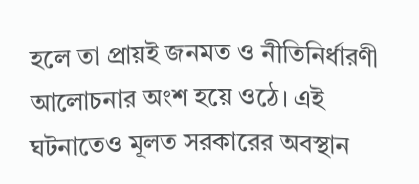হলে তা প্রায়ই জনমত ও নীতিনির্ধারণী আলোচনার অংশ হয়ে ওঠে। এই ঘটনাতেও মূলত সরকারের অবস্থান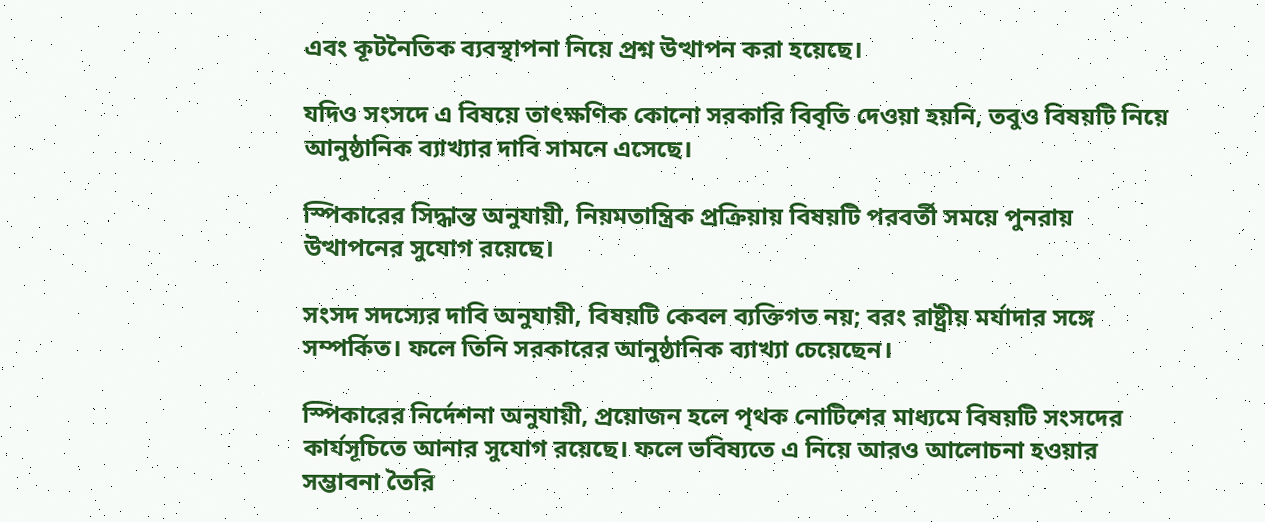এবং কূটনৈতিক ব্যবস্থাপনা নিয়ে প্রশ্ন উত্থাপন করা হয়েছে।

যদিও সংসদে এ বিষয়ে তাৎক্ষণিক কোনো সরকারি বিবৃতি দেওয়া হয়নি, তবুও বিষয়টি নিয়ে আনুষ্ঠানিক ব্যাখ্যার দাবি সামনে এসেছে।

স্পিকারের সিদ্ধান্ত অনুযায়ী, নিয়মতান্ত্রিক প্রক্রিয়ায় বিষয়টি পরবর্তী সময়ে পুনরায় উত্থাপনের সুযোগ রয়েছে।

সংসদ সদস্যের দাবি অনুযায়ী, বিষয়টি কেবল ব্যক্তিগত নয়; বরং রাষ্ট্রীয় মর্যাদার সঙ্গে সম্পর্কিত। ফলে তিনি সরকারের আনুষ্ঠানিক ব্যাখ্যা চেয়েছেন।

স্পিকারের নির্দেশনা অনুযায়ী, প্রয়োজন হলে পৃথক নোটিশের মাধ্যমে বিষয়টি সংসদের কার্যসূচিতে আনার সুযোগ রয়েছে। ফলে ভবিষ্যতে এ নিয়ে আরও আলোচনা হওয়ার সম্ভাবনা তৈরি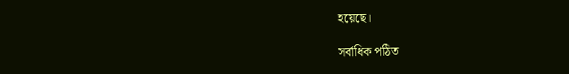হয়েছে।

সর্বাধিক পঠিত